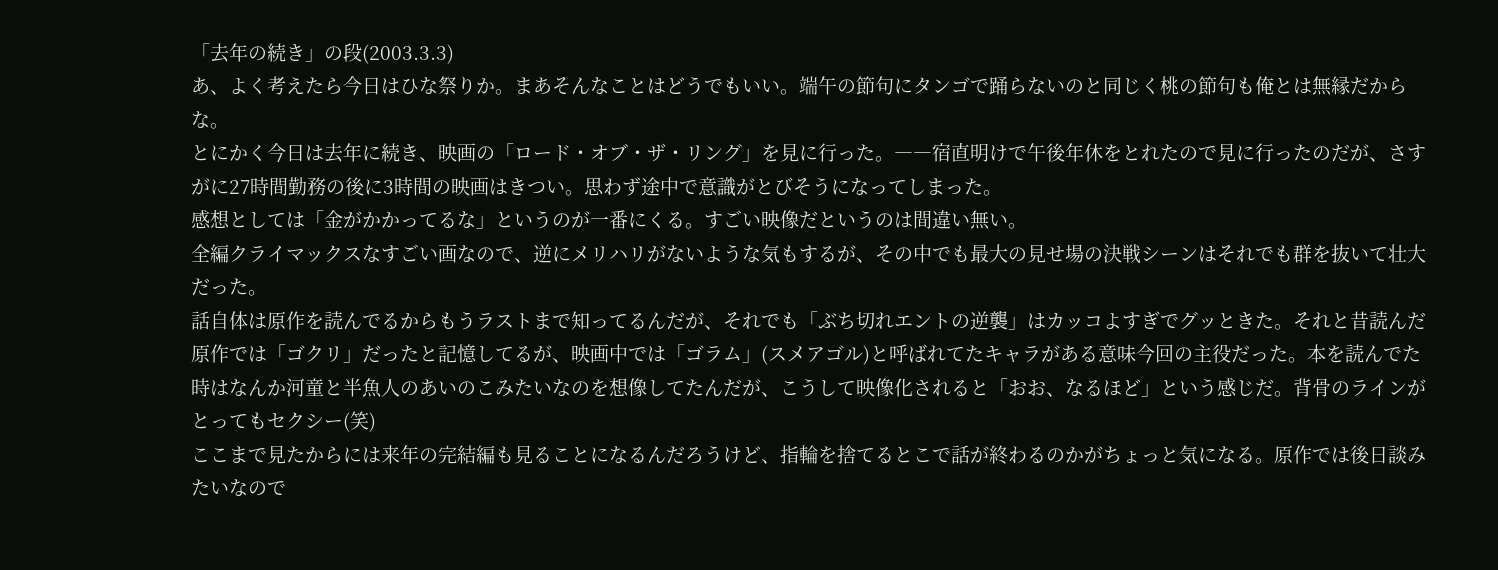「去年の続き」の段(2003.3.3)
あ、よく考えたら今日はひな祭りか。まあそんなことはどうでもいい。端午の節句にタンゴで踊らないのと同じく桃の節句も俺とは無縁だからな。
とにかく今日は去年に続き、映画の「ロード・オブ・ザ・リング」を見に行った。――宿直明けで午後年休をとれたので見に行ったのだが、さすがに27時間勤務の後に3時間の映画はきつい。思わず途中で意識がとびそうになってしまった。
感想としては「金がかかってるな」というのが一番にくる。すごい映像だというのは間違い無い。
全編クライマックスなすごい画なので、逆にメリハリがないような気もするが、その中でも最大の見せ場の決戦シーンはそれでも群を抜いて壮大だった。
話自体は原作を読んでるからもうラストまで知ってるんだが、それでも「ぶち切れエントの逆襲」はカッコよすぎでグッときた。それと昔読んだ原作では「ゴクリ」だったと記憶してるが、映画中では「ゴラム」(スメアゴル)と呼ばれてたキャラがある意味今回の主役だった。本を読んでた時はなんか河童と半魚人のあいのこみたいなのを想像してたんだが、こうして映像化されると「おお、なるほど」という感じだ。背骨のラインがとってもセクシー(笑)
ここまで見たからには来年の完結編も見ることになるんだろうけど、指輪を捨てるとこで話が終わるのかがちょっと気になる。原作では後日談みたいなので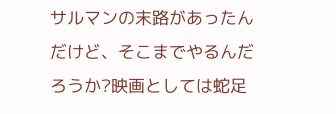サルマンの末路があったんだけど、そこまでやるんだろうか?映画としては蛇足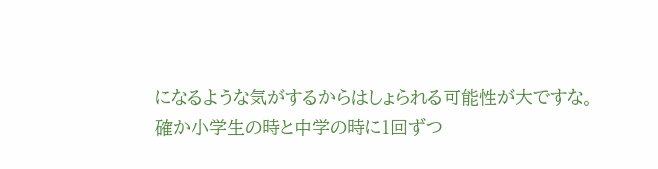になるような気がするからはしょられる可能性が大ですな。
確か小学生の時と中学の時に1回ずつ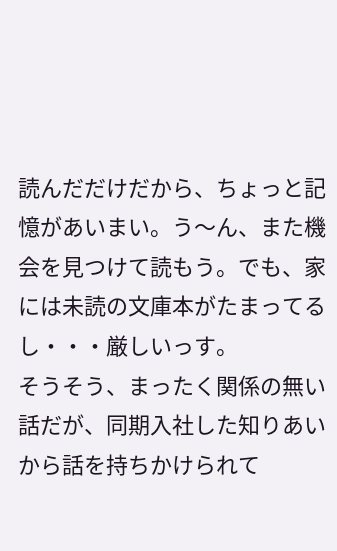読んだだけだから、ちょっと記憶があいまい。う〜ん、また機会を見つけて読もう。でも、家には未読の文庫本がたまってるし・・・厳しいっす。
そうそう、まったく関係の無い話だが、同期入社した知りあいから話を持ちかけられて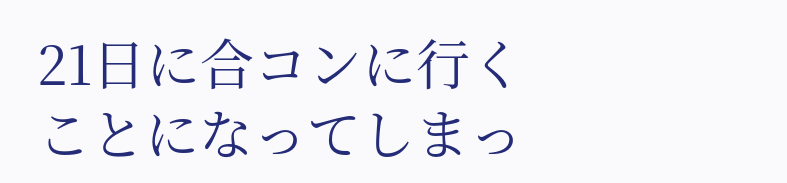21日に合コンに行くことになってしまっ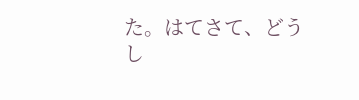た。はてさて、どうし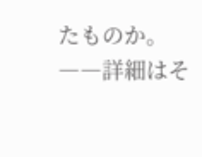たものか。――詳細はそ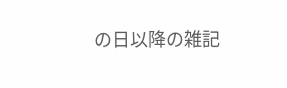の日以降の雑記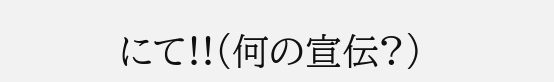にて!!(何の宣伝?)